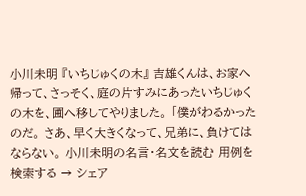小川未明 『いちじゅくの木』 吉雄くんは、お家へ帰って、さっそく、庭の片すみにあったいちじゅくの木を、圃へ移してやりました。 「僕がわるかったのだ。 さあ、早く大きくなって、兄弟に、負けてはならない。 小川未明の名言・名文を読む 用例を検索する → シェア